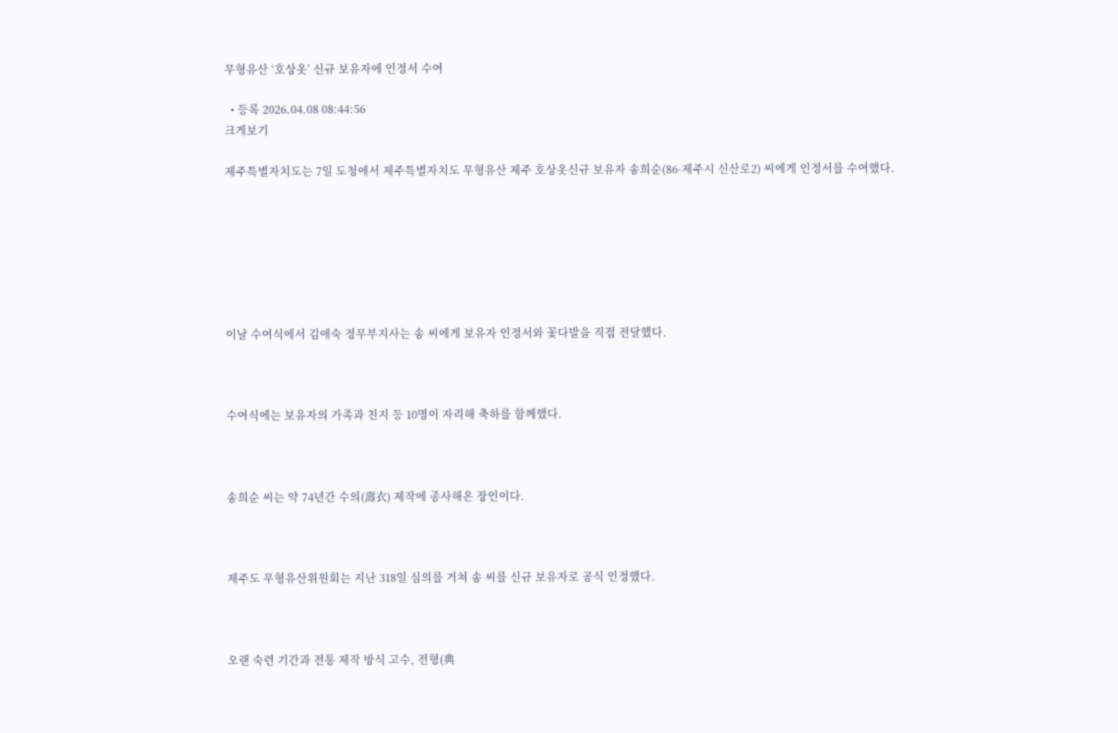무형유산 ‘호상옷’ 신규 보유자에 인정서 수여

  • 등록 2026.04.08 08:44:56
크게보기

제주특별자치도는 7일 도청에서 제주특별자치도 무형유산 제주 호상옷신규 보유자 송희순(86·제주시 신산로2) 씨에게 인정서를 수여했다.







이날 수여식에서 김애숙 정무부지사는 송 씨에게 보유자 인정서와 꽃다발을 직접 전달했다.



수여식에는 보유자의 가족과 친지 등 10명이 자리해 축하를 함께했다.



송희순 씨는 약 74년간 수의(壽衣) 제작에 종사해온 장인이다.



제주도 무형유산위원회는 지난 318일 심의를 거쳐 송 씨를 신규 보유자로 공식 인정했다.



오랜 숙련 기간과 전통 제작 방식 고수, 전형(典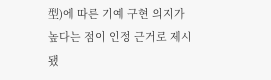型)에 따른 기예 구현 의지가 높다는 점이 인정 근거로 제시됐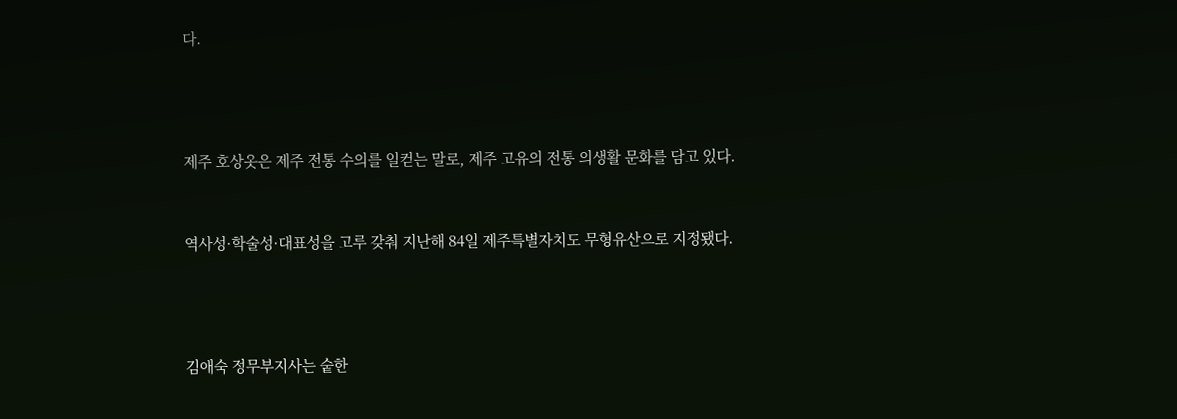다.





제주 호상옷은 제주 전통 수의를 일컫는 말로, 제주 고유의 전통 의생활 문화를 담고 있다.



역사성·학술성·대표성을 고루 갖춰 지난해 84일 제주특별자치도 무형유산으로 지정됐다.





김애숙 정무부지사는 숱한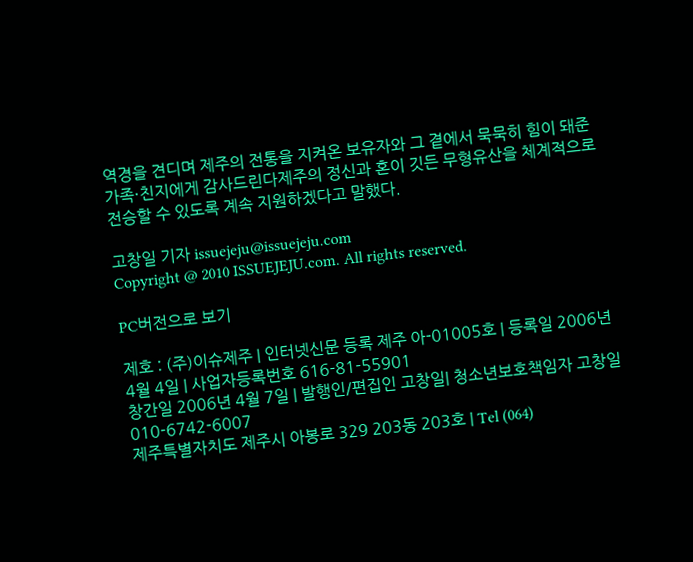역경을 견디며 제주의 전통을 지켜온 보유자와 그 곁에서 묵묵히 힘이 돼준 가족·친지에게 감사드린다제주의 정신과 혼이 깃든 무형유산을 체계적으로 전승할 수 있도록 계속 지원하겠다고 말했다.

고창일 기자 issuejeju@issuejeju.com
Copyright @ 2010 ISSUEJEJU.com. All rights reserved.

PC버전으로 보기

제호 : (주)이슈제주 | 인터넷신문 등록 제주 아-01005호 | 등록일 2006년 4월 4일 | 사업자등록번호 616-81-55901
창간일 2006년 4월 7일 | 발행인/편집인 고창일| 청소년보호책임자 고창일 010-6742-6007
제주특별자치도 제주시 아봉로 329 203동 203호 | Tel (064)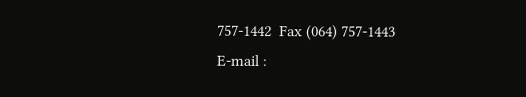757-1442  Fax (064) 757-1443
E-mail :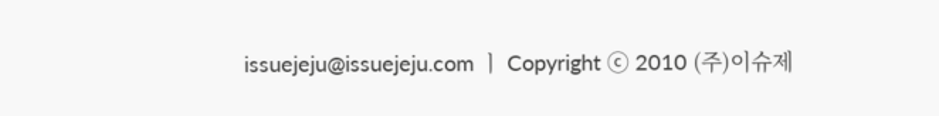issuejeju@issuejeju.com ㅣ Copyright ⓒ 2010 (주)이슈제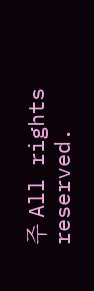주 All rights reserved.